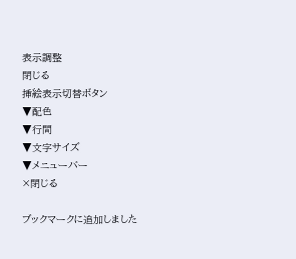表示調整
閉じる
挿絵表示切替ボタン
▼配色
▼行間
▼文字サイズ
▼メニューバー
×閉じる

ブックマークに追加しました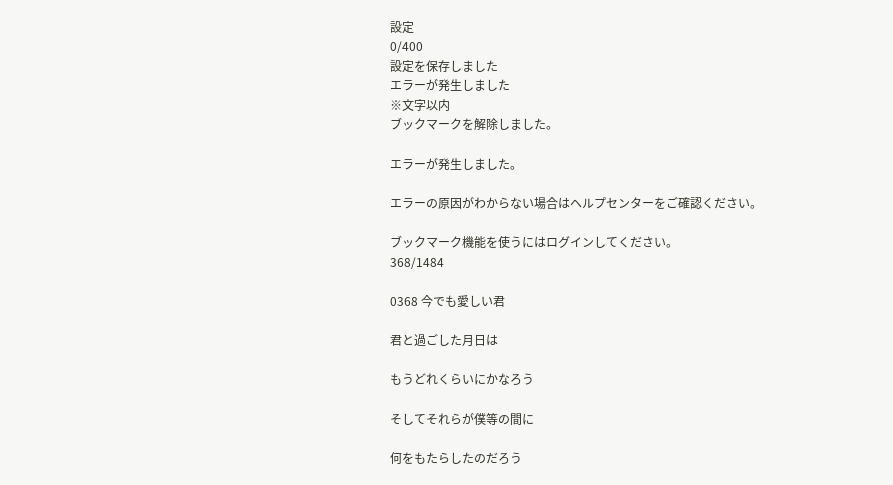設定
0/400
設定を保存しました
エラーが発生しました
※文字以内
ブックマークを解除しました。

エラーが発生しました。

エラーの原因がわからない場合はヘルプセンターをご確認ください。

ブックマーク機能を使うにはログインしてください。
368/1484

0368 今でも愛しい君

君と過ごした月日は

もうどれくらいにかなろう

そしてそれらが僕等の間に

何をもたらしたのだろう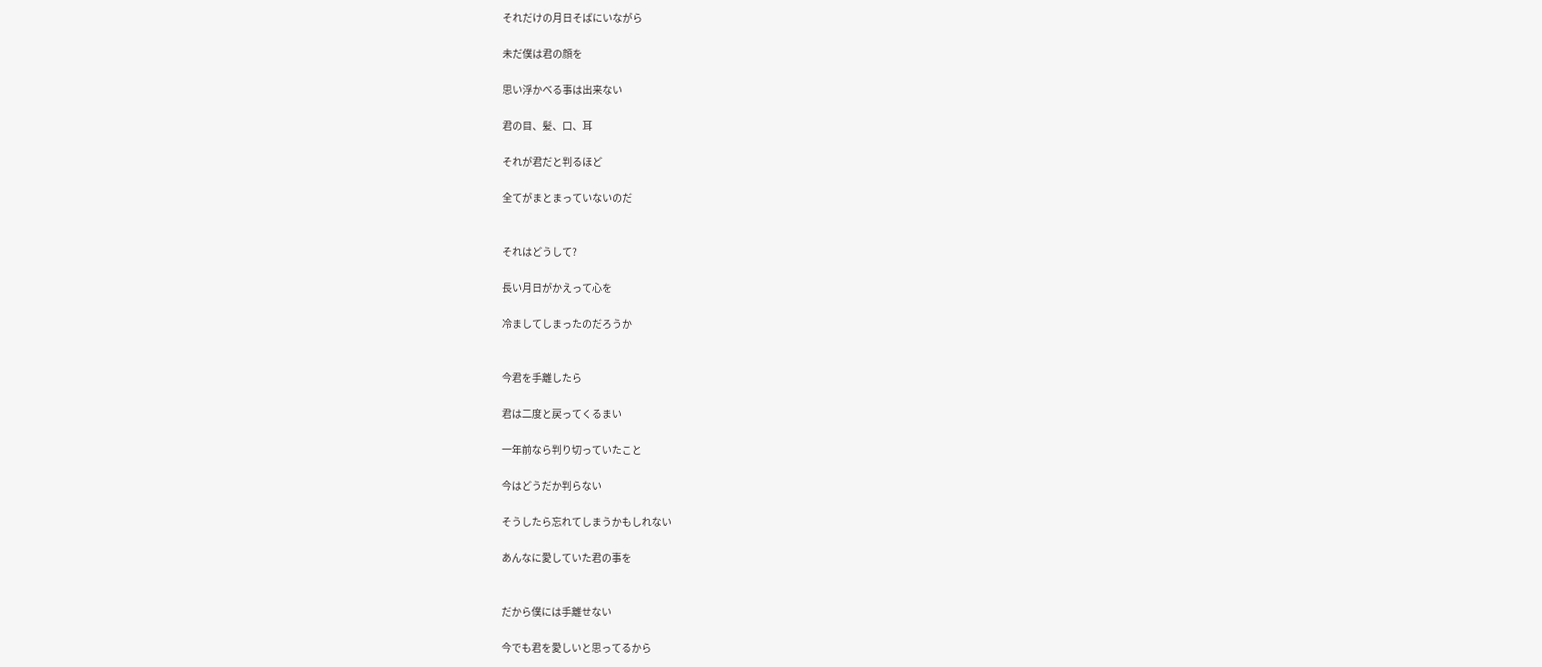それだけの月日そばにいながら

未だ僕は君の顔を

思い浮かべる事は出来ない

君の目、髪、口、耳

それが君だと判るほど

全てがまとまっていないのだ


それはどうして?

長い月日がかえって心を

冷ましてしまったのだろうか


今君を手離したら

君は二度と戻ってくるまい

一年前なら判り切っていたこと

今はどうだか判らない

そうしたら忘れてしまうかもしれない

あんなに愛していた君の事を


だから僕には手離せない

今でも君を愛しいと思ってるから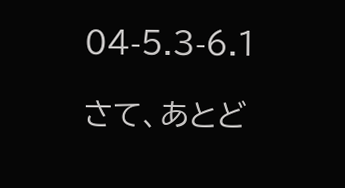04-5.3-6.1

さて、あとど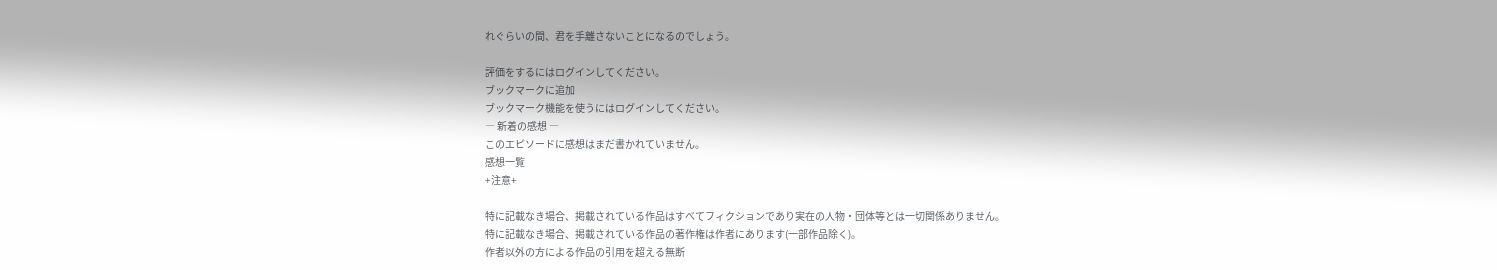れぐらいの間、君を手離さないことになるのでしょう。

評価をするにはログインしてください。
ブックマークに追加
ブックマーク機能を使うにはログインしてください。
― 新着の感想 ―
このエピソードに感想はまだ書かれていません。
感想一覧
+注意+

特に記載なき場合、掲載されている作品はすべてフィクションであり実在の人物・団体等とは一切関係ありません。
特に記載なき場合、掲載されている作品の著作権は作者にあります(一部作品除く)。
作者以外の方による作品の引用を超える無断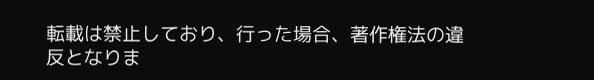転載は禁止しており、行った場合、著作権法の違反となりま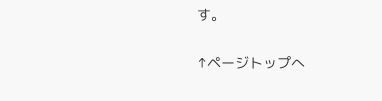す。

↑ページトップへ